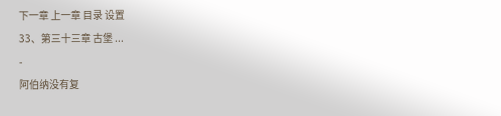下一章 上一章 目录 设置
33、第三十三章 古堡 ...
-
阿伯纳没有复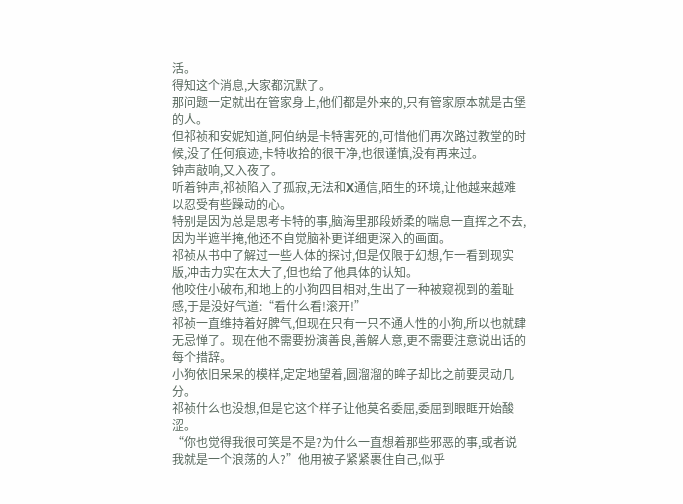活。
得知这个消息,大家都沉默了。
那问题一定就出在管家身上,他们都是外来的,只有管家原本就是古堡的人。
但祁祯和安妮知道,阿伯纳是卡特害死的,可惜他们再次路过教堂的时候,没了任何痕迹,卡特收拾的很干净,也很谨慎,没有再来过。
钟声敲响,又入夜了。
听着钟声,祁祯陷入了孤寂,无法和X通信,陌生的环境,让他越来越难以忍受有些躁动的心。
特别是因为总是思考卡特的事,脑海里那段娇柔的喘息一直挥之不去,因为半遮半掩,他还不自觉脑补更详细更深入的画面。
祁祯从书中了解过一些人体的探讨,但是仅限于幻想,乍一看到现实版,冲击力实在太大了,但也给了他具体的认知。
他咬住小破布,和地上的小狗四目相对,生出了一种被窥视到的羞耻感,于是没好气道:“看什么看!滚开!”
祁祯一直维持着好脾气,但现在只有一只不通人性的小狗,所以也就肆无忌惮了。现在他不需要扮演善良,善解人意,更不需要注意说出话的每个措辞。
小狗依旧呆呆的模样,定定地望着,圆溜溜的眸子却比之前要灵动几分。
祁祯什么也没想,但是它这个样子让他莫名委屈,委屈到眼眶开始酸涩。
“你也觉得我很可笑是不是?为什么一直想着那些邪恶的事,或者说我就是一个浪荡的人?”他用被子紧紧裹住自己,似乎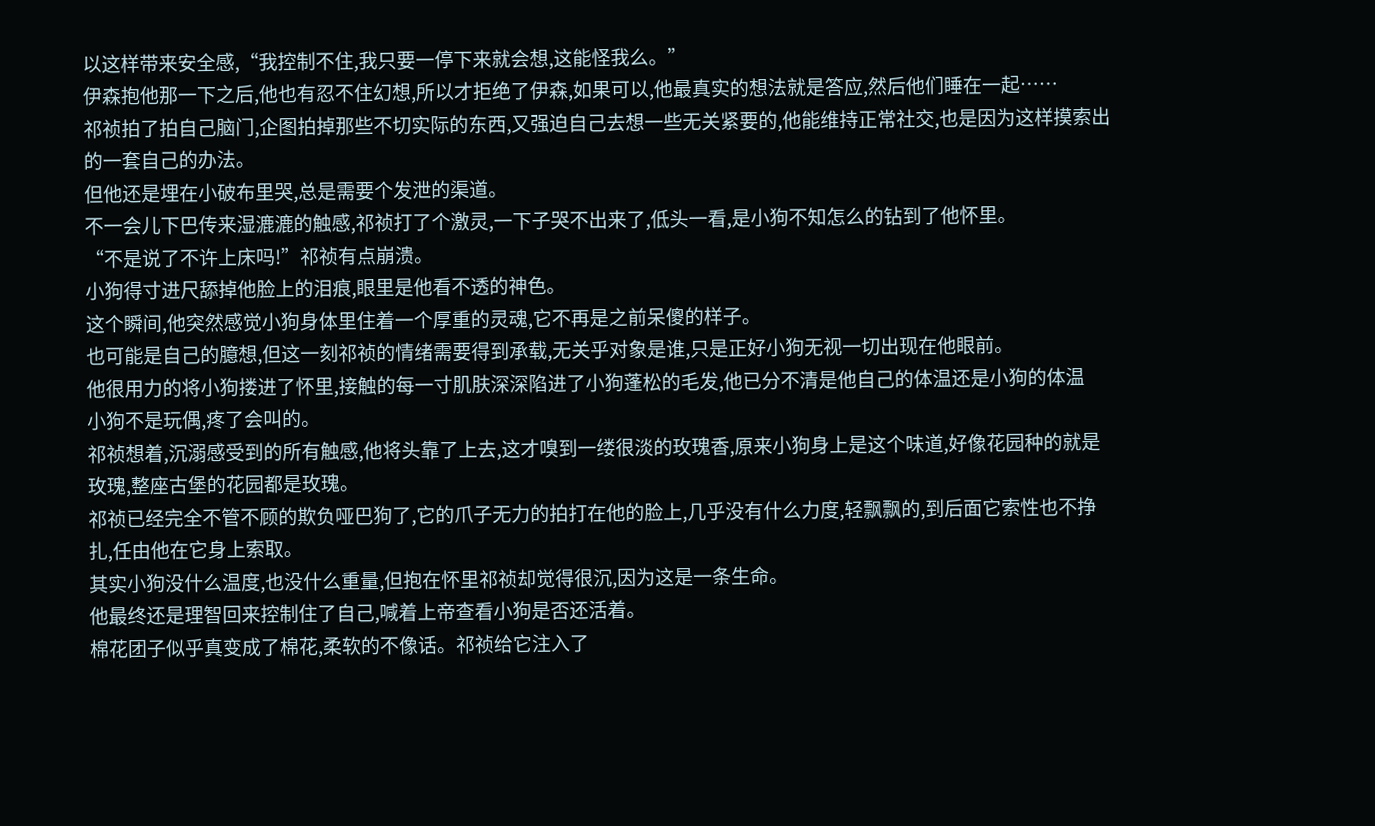以这样带来安全感,“我控制不住,我只要一停下来就会想,这能怪我么。”
伊森抱他那一下之后,他也有忍不住幻想,所以才拒绝了伊森,如果可以,他最真实的想法就是答应,然后他们睡在一起……
祁祯拍了拍自己脑门,企图拍掉那些不切实际的东西,又强迫自己去想一些无关紧要的,他能维持正常社交,也是因为这样摸索出的一套自己的办法。
但他还是埋在小破布里哭,总是需要个发泄的渠道。
不一会儿下巴传来湿漉漉的触感,祁祯打了个激灵,一下子哭不出来了,低头一看,是小狗不知怎么的钻到了他怀里。
“不是说了不许上床吗!”祁祯有点崩溃。
小狗得寸进尺舔掉他脸上的泪痕,眼里是他看不透的神色。
这个瞬间,他突然感觉小狗身体里住着一个厚重的灵魂,它不再是之前呆傻的样子。
也可能是自己的臆想,但这一刻祁祯的情绪需要得到承载,无关乎对象是谁,只是正好小狗无视一切出现在他眼前。
他很用力的将小狗搂进了怀里,接触的每一寸肌肤深深陷进了小狗蓬松的毛发,他已分不清是他自己的体温还是小狗的体温
小狗不是玩偶,疼了会叫的。
祁祯想着,沉溺感受到的所有触感,他将头靠了上去,这才嗅到一缕很淡的玫瑰香,原来小狗身上是这个味道,好像花园种的就是玫瑰,整座古堡的花园都是玫瑰。
祁祯已经完全不管不顾的欺负哑巴狗了,它的爪子无力的拍打在他的脸上,几乎没有什么力度,轻飘飘的,到后面它索性也不挣扎,任由他在它身上索取。
其实小狗没什么温度,也没什么重量,但抱在怀里祁祯却觉得很沉,因为这是一条生命。
他最终还是理智回来控制住了自己,喊着上帝查看小狗是否还活着。
棉花团子似乎真变成了棉花,柔软的不像话。祁祯给它注入了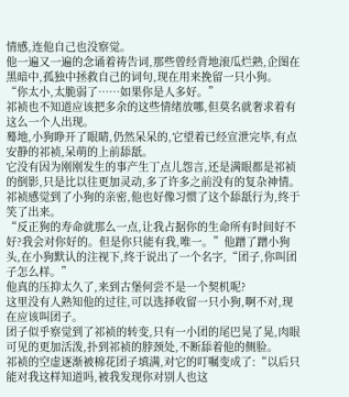情感,连他自己也没察觉。
他一遍又一遍的念诵着祷告词,那些曾经背地滚瓜烂熟,企图在黑暗中,孤独中拯救自己的词句,现在用来挽留一只小狗。
“你太小,太脆弱了……如果你是人多好。”
祁祯也不知道应该把多余的这些情绪放哪,但莫名就奢求着有这么一个人出现。
蓦地,小狗睁开了眼睛,仍然呆呆的,它望着已经宣泄完毕,有点安静的祁祯,呆萌的上前舔舐。
它没有因为刚刚发生的事产生丁点儿怨言,还是满眼都是祁祯的倒影,只是比以往更加灵动,多了许多之前没有的复杂神情。
祁祯感觉到了小狗的亲密,他也好像习惯了这个舔舐行为,终于笑了出来。
“反正狗的寿命就那么一点,让我占据你的生命所有时间好不好?我会对你好的。但是你只能有我,唯一。”他蹭了蹭小狗头,在小狗默认的注视下,终于说出了一个名字,“团子,你叫团子怎么样。”
他真的压抑太久了,来到古堡何尝不是一个契机呢?
这里没有人熟知他的过往,可以选择收留一只小狗,啊不对,现在应该叫团子。
团子似乎察觉到了祁祯的转变,只有一小团的尾巴晃了晃,肉眼可见的更加活泼,扑到祁祯的脖颈处,不断舔着他的侧脸。
祁祯的空虚逐渐被棉花团子填满,对它的叮嘱变成了:“以后只能对我这样知道吗,被我发现你对别人也这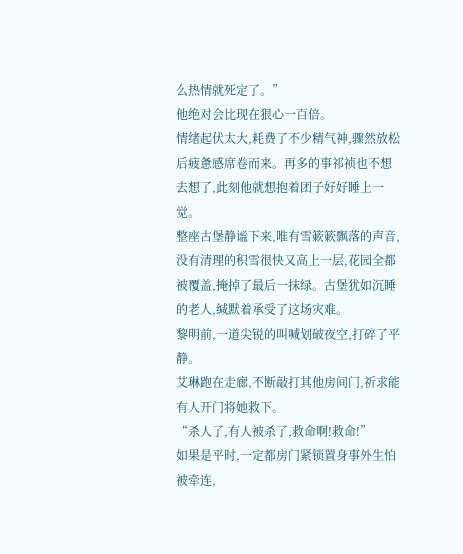么热情就死定了。”
他绝对会比现在狠心一百倍。
情绪起伏太大,耗费了不少精气神,骤然放松后疲惫感席卷而来。再多的事祁祯也不想去想了,此刻他就想抱着团子好好睡上一觉。
整座古堡静谧下来,唯有雪簌簌飘落的声音,没有清理的积雪很快又高上一层,花园全都被覆盖,掩掉了最后一抹绿。古堡犹如沉睡的老人,缄默着承受了这场灾难。
黎明前,一道尖锐的叫喊划破夜空,打碎了平静。
艾琳跑在走廊,不断敲打其他房间门,祈求能有人开门将她救下。
“杀人了,有人被杀了,救命啊!救命!”
如果是平时,一定都房门紧锁置身事外生怕被牵连,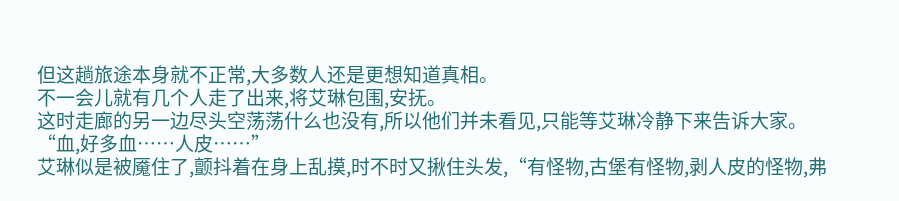但这趟旅途本身就不正常,大多数人还是更想知道真相。
不一会儿就有几个人走了出来,将艾琳包围,安抚。
这时走廊的另一边尽头空荡荡什么也没有,所以他们并未看见,只能等艾琳冷静下来告诉大家。
“血,好多血……人皮……”
艾琳似是被魇住了,颤抖着在身上乱摸,时不时又揪住头发,“有怪物,古堡有怪物,剥人皮的怪物,弗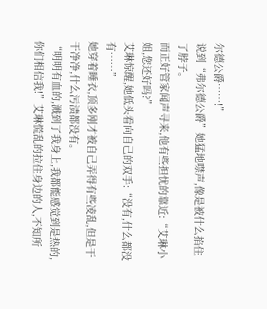尔德公爵……!”
说到“弗尔德公爵”她猛地噤声,像是被什么掐住了脖子。
而正好管家闻声寻来,他有些担忧的靠近:“艾琳小姐,您还好吗?”
艾琳惊醒,她低头看向自己的双手:“没有,什么都没有……”
她穿着睡衣,顶多刚才被自己弄得有些凌乱,但是干干净净,什么污渍都没有。
“明明有血的,溅到了我身上,我都能感觉到是热的,你们相信我!”艾琳慌乱的拉住身边的人,不知所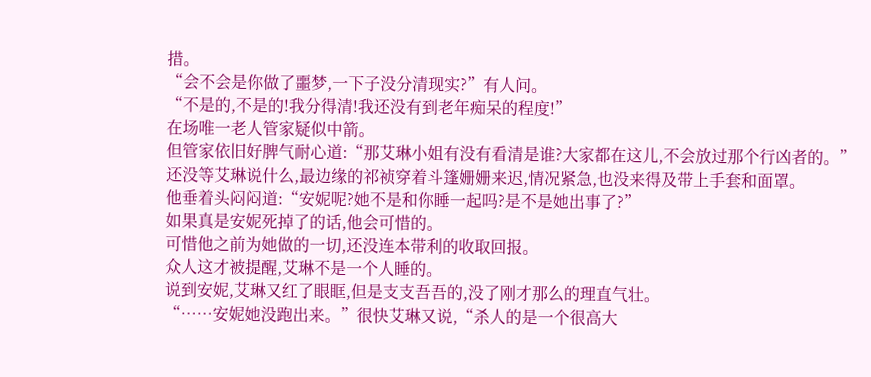措。
“会不会是你做了噩梦,一下子没分清现实?”有人问。
“不是的,不是的!我分得清!我还没有到老年痴呆的程度!”
在场唯一老人管家疑似中箭。
但管家依旧好脾气耐心道:“那艾琳小姐有没有看清是谁?大家都在这儿,不会放过那个行凶者的。”
还没等艾琳说什么,最边缘的祁祯穿着斗篷姗姗来迟,情况紧急,也没来得及带上手套和面罩。
他垂着头闷闷道:“安妮呢?她不是和你睡一起吗?是不是她出事了?”
如果真是安妮死掉了的话,他会可惜的。
可惜他之前为她做的一切,还没连本带利的收取回报。
众人这才被提醒,艾琳不是一个人睡的。
说到安妮,艾琳又红了眼眶,但是支支吾吾的,没了刚才那么的理直气壮。
“……安妮她没跑出来。”很快艾琳又说,“杀人的是一个很高大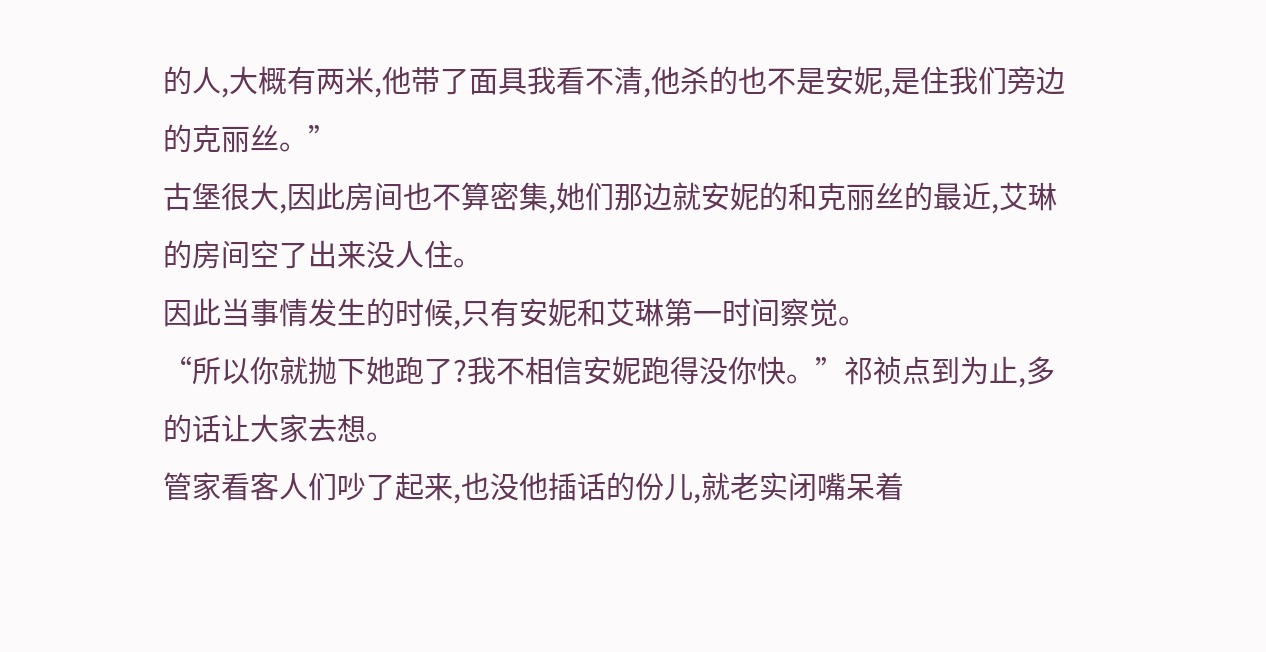的人,大概有两米,他带了面具我看不清,他杀的也不是安妮,是住我们旁边的克丽丝。”
古堡很大,因此房间也不算密集,她们那边就安妮的和克丽丝的最近,艾琳的房间空了出来没人住。
因此当事情发生的时候,只有安妮和艾琳第一时间察觉。
“所以你就抛下她跑了?我不相信安妮跑得没你快。”祁祯点到为止,多的话让大家去想。
管家看客人们吵了起来,也没他插话的份儿,就老实闭嘴呆着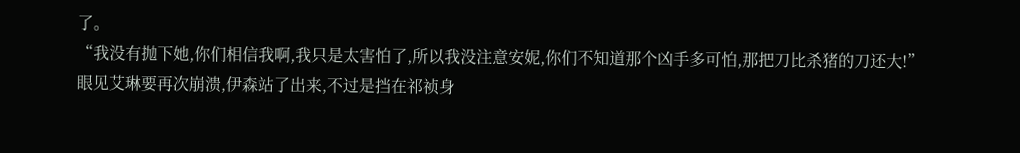了。
“我没有抛下她,你们相信我啊,我只是太害怕了,所以我没注意安妮,你们不知道那个凶手多可怕,那把刀比杀猪的刀还大!”
眼见艾琳要再次崩溃,伊森站了出来,不过是挡在祁祯身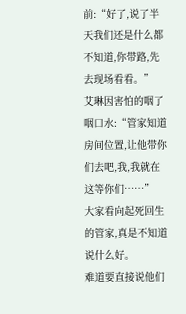前:“好了,说了半天我们还是什么都不知道,你带路,先去现场看看。”
艾琳因害怕的咽了咽口水:“管家知道房间位置,让他带你们去吧,我,我就在这等你们……”
大家看向起死回生的管家,真是不知道说什么好。
难道要直接说他们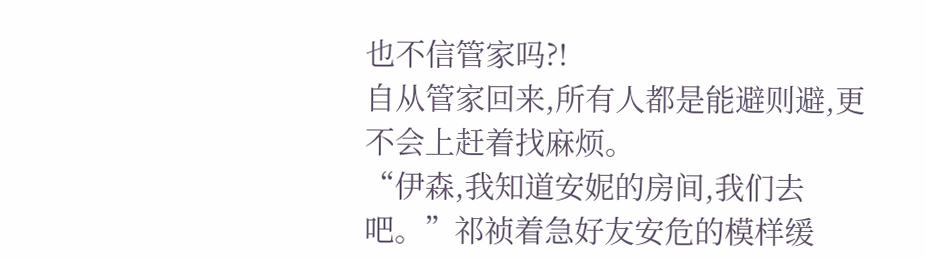也不信管家吗?!
自从管家回来,所有人都是能避则避,更不会上赶着找麻烦。
“伊森,我知道安妮的房间,我们去吧。”祁祯着急好友安危的模样缓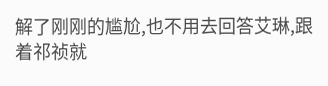解了刚刚的尴尬,也不用去回答艾琳,跟着祁祯就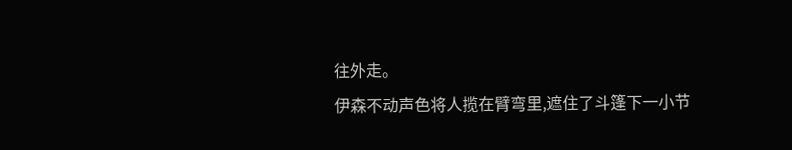往外走。
伊森不动声色将人揽在臂弯里,遮住了斗篷下一小节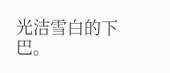光洁雪白的下巴。